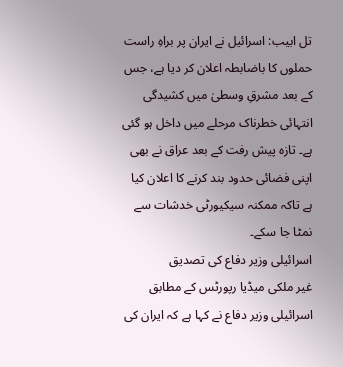تل ابیب: اسرائیل نے ایران پر براہِ راست حملوں کا باضابطہ اعلان کر دیا ہے، جس کے بعد مشرقِ وسطیٰ میں کشیدگی انتہائی خطرناک مرحلے میں داخل ہو گئی ہے۔ تازہ پیش رفت کے بعد عراق نے بھی اپنی فضائی حدود بند کرنے کا اعلان کیا ہے تاکہ ممکنہ سیکیورٹی خدشات سے نمٹا جا سکے۔
اسرائیلی وزیر دفاع کی تصدیق
غیر ملکی میڈیا رپورٹس کے مطابق اسرائیلی وزیر دفاع نے کہا ہے کہ ایران کی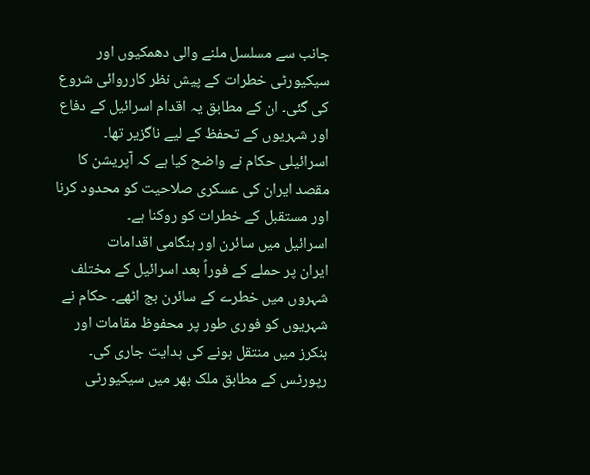جانب سے مسلسل ملنے والی دھمکیوں اور سیکیورٹی خطرات کے پیش نظر کارروائی شروع کی گئی۔ ان کے مطابق یہ اقدام اسرائیل کے دفاع اور شہریوں کے تحفظ کے لیے ناگزیر تھا۔
اسرائیلی حکام نے واضح کیا ہے کہ آپریشن کا مقصد ایران کی عسکری صلاحیت کو محدود کرنا اور مستقبل کے خطرات کو روکنا ہے۔
اسرائیل میں سائرن اور ہنگامی اقدامات
ایران پر حملے کے فوراً بعد اسرائیل کے مختلف شہروں میں خطرے کے سائرن بج اٹھے۔ حکام نے شہریوں کو فوری طور پر محفوظ مقامات اور بنکرز میں منتقل ہونے کی ہدایت جاری کی۔
رپورٹس کے مطابق ملک بھر میں سیکیورٹی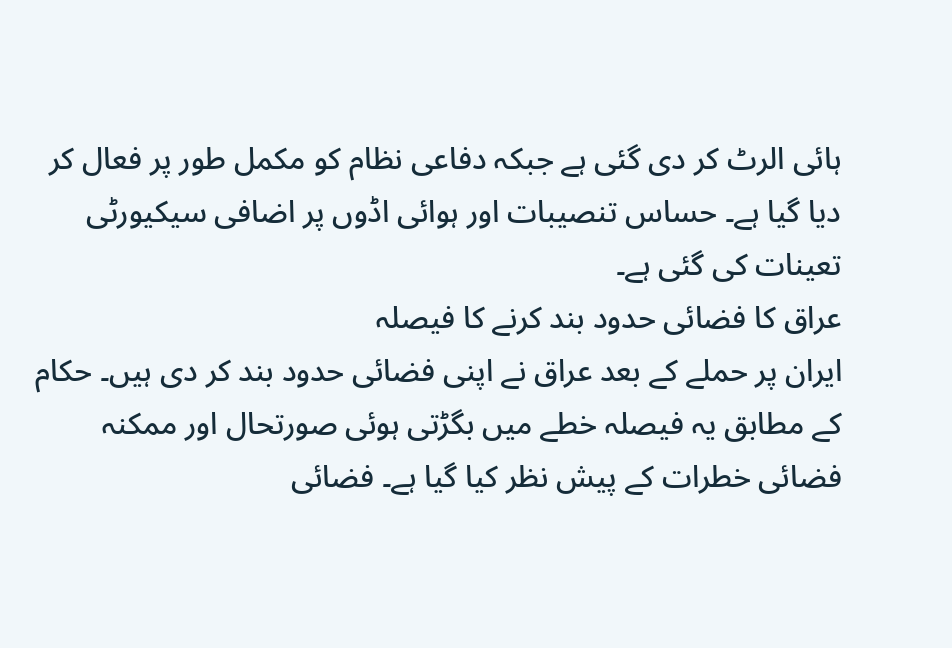ہائی الرٹ کر دی گئی ہے جبکہ دفاعی نظام کو مکمل طور پر فعال کر دیا گیا ہے۔ حساس تنصیبات اور ہوائی اڈوں پر اضافی سیکیورٹی تعینات کی گئی ہے۔
عراق کا فضائی حدود بند کرنے کا فیصلہ
ایران پر حملے کے بعد عراق نے اپنی فضائی حدود بند کر دی ہیں۔ حکام کے مطابق یہ فیصلہ خطے میں بگڑتی ہوئی صورتحال اور ممکنہ فضائی خطرات کے پیش نظر کیا گیا ہے۔ فضائی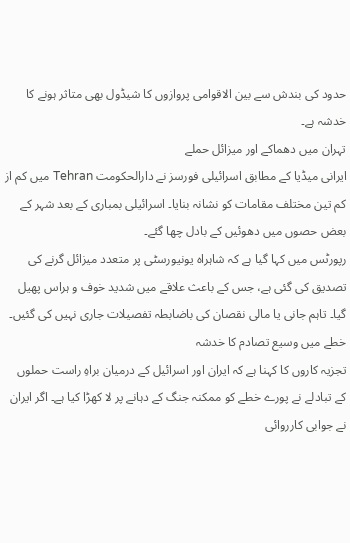حدود کی بندش سے بین الاقوامی پروازوں کا شیڈول بھی متاثر ہونے کا خدشہ ہے۔
تہران میں دھماکے اور میزائل حملے
ایرانی میڈیا کے مطابق اسرائیلی فورسز نے دارالحکومت Tehran میں کم از کم تین مختلف مقامات کو نشانہ بنایا۔ اسرائیلی بمباری کے بعد شہر کے بعض حصوں میں دھوئیں کے بادل چھا گئے۔
رپورٹس میں کہا گیا ہے کہ شاہراہ یونیورسٹی پر متعدد میزائل گرنے کی تصدیق کی گئی ہے، جس کے باعث علاقے میں شدید خوف و ہراس پھیل گیا۔ تاہم جانی یا مالی نقصان کی باضابطہ تفصیلات جاری نہیں کی گئیں۔
خطے میں وسیع تصادم کا خدشہ
تجزیہ کاروں کا کہنا ہے کہ ایران اور اسرائیل کے درمیان براہِ راست حملوں کے تبادلے نے پورے خطے کو ممکنہ جنگ کے دہانے پر لا کھڑا کیا ہے۔ اگر ایران نے جوابی کارروائی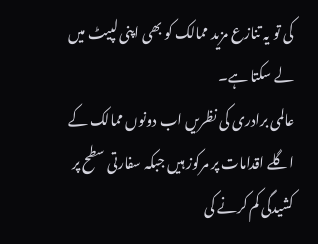کی تو یہ تنازع مزید ممالک کو بھی اپنی لپیٹ میں لے سکتا ہے۔
عالمی برادری کی نظریں اب دونوں ممالک کے اگلے اقدامات پر مرکوز ہیں جبکہ سفارتی سطح پر کشیدگی کم کرنے کی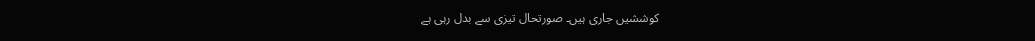کوششیں جاری ہیں۔ صورتحال تیزی سے بدل رہی ہے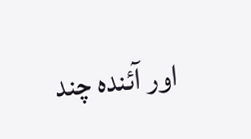اور آئندہ چند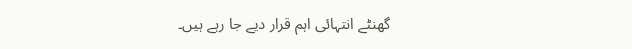گھنٹے انتہائی اہم قرار دیے جا رہے ہیں۔